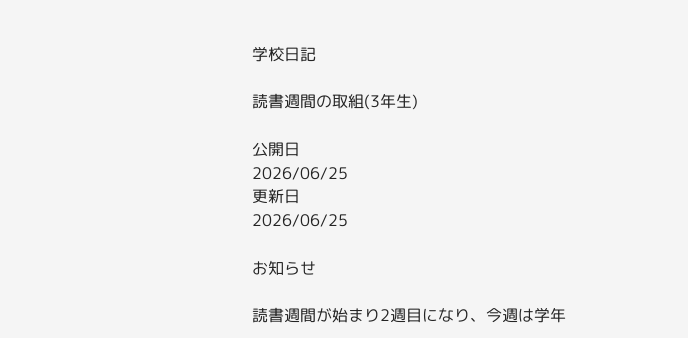学校日記

読書週間の取組(3年生)

公開日
2026/06/25
更新日
2026/06/25

お知らせ

読書週間が始まり2週目になり、今週は学年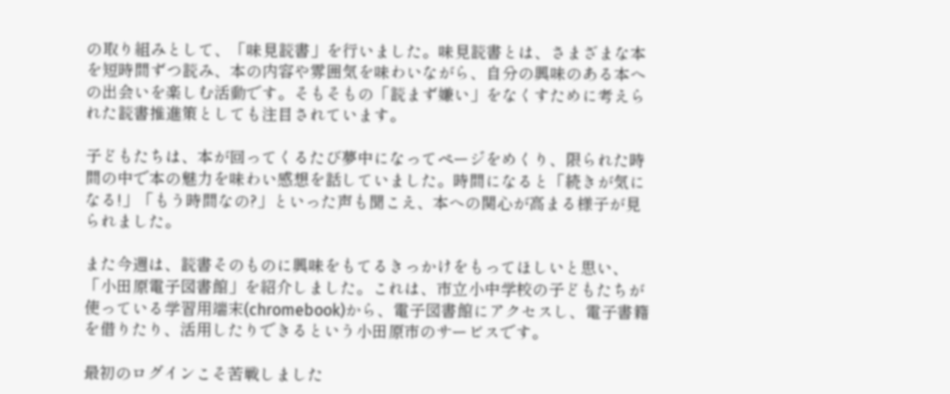の取り組みとして、「味見読書」を行いました。味見読書とは、さまざまな本を短時間ずつ読み、本の内容や雰囲気を味わいながら、自分の興味のある本への出会いを楽しむ活動です。そもそもの「読まず嫌い」をなくすために考えられた読書推進策としても注目されています。

子どもたちは、本が回ってくるたび夢中になってページをめくり、限られた時間の中で本の魅力を味わい感想を話していました。時間になると「続きが気になる!」「もう時間なの?」といった声も聞こえ、本への関心が高まる様子が見られました。

また今週は、読書そのものに興味をもてるきっかけをもってほしいと思い、「小田原電子図書館」を紹介しました。これは、市立小中学校の子どもたちが使っている学習用端末(chromebook)から、電子図書館にアクセスし、電子書籍を借りたり、活用したりできるという小田原市のサービスです。

最初のログインこそ苦戦しました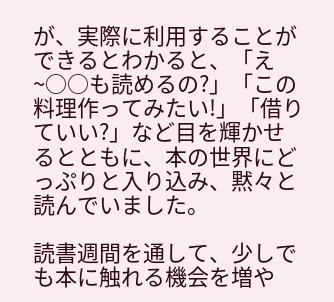が、実際に利用することができるとわかると、「え~○○も読めるの?」「この料理作ってみたい!」「借りていい?」など目を輝かせるとともに、本の世界にどっぷりと入り込み、黙々と読んでいました。

読書週間を通して、少しでも本に触れる機会を増や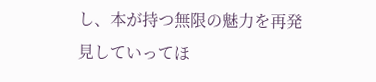し、本が持つ無限の魅力を再発見していってほ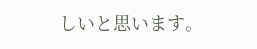しいと思います。